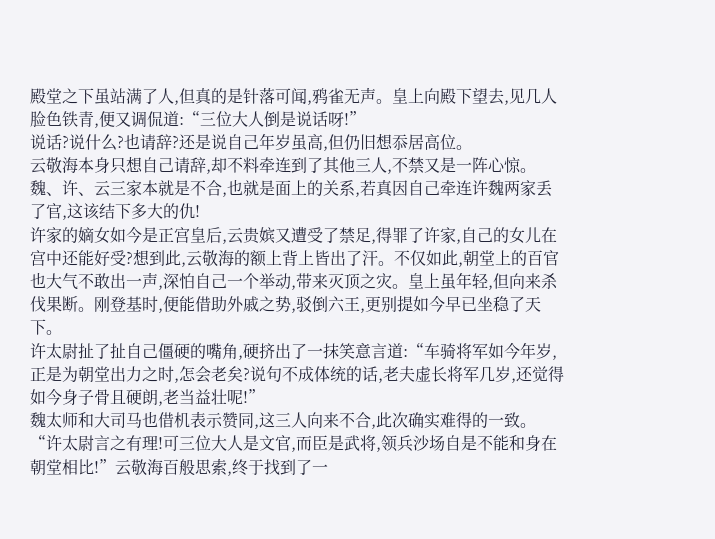殿堂之下虽站满了人,但真的是针落可闻,鸦雀无声。皇上向殿下望去,见几人脸色铁青,便又调侃道:“三位大人倒是说话呀!”
说话?说什么?也请辞?还是说自己年岁虽高,但仍旧想忝居高位。
云敬海本身只想自己请辞,却不料牵连到了其他三人,不禁又是一阵心惊。魏、许、云三家本就是不合,也就是面上的关系,若真因自己牵连许魏两家丢了官,这该结下多大的仇!
许家的嫡女如今是正宫皇后,云贵嫔又遭受了禁足,得罪了许家,自己的女儿在宫中还能好受?想到此,云敬海的额上背上皆出了汗。不仅如此,朝堂上的百官也大气不敢出一声,深怕自己一个举动,带来灭顶之灾。皇上虽年轻,但向来杀伐果断。刚登基时,便能借助外戚之势,驳倒六王,更别提如今早已坐稳了天下。
许太尉扯了扯自己僵硬的嘴角,硬挤出了一抹笑意言道:“车骑将军如今年岁,正是为朝堂出力之时,怎会老矣?说句不成体统的话,老夫虚长将军几岁,还觉得如今身子骨且硬朗,老当益壮呢!”
魏太师和大司马也借机表示赞同,这三人向来不合,此次确实难得的一致。
“许太尉言之有理!可三位大人是文官,而臣是武将,领兵沙场自是不能和身在朝堂相比!”云敬海百般思索,终于找到了一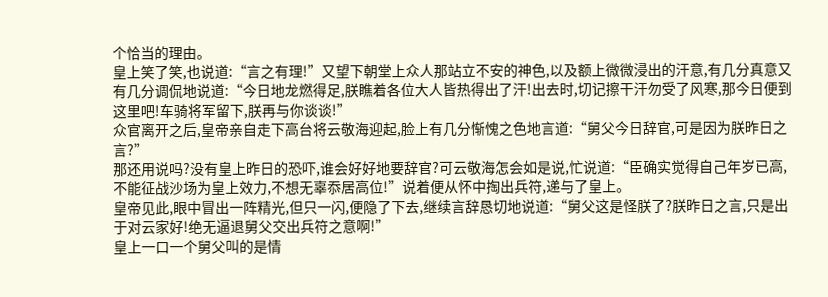个恰当的理由。
皇上笑了笑,也说道:“言之有理!”又望下朝堂上众人那站立不安的神色,以及额上微微浸出的汗意,有几分真意又有几分调侃地说道:“今日地龙燃得足,朕瞧着各位大人皆热得出了汗!出去时,切记擦干汗勿受了风寒,那今日便到这里吧!车骑将军留下,朕再与你谈谈!”
众官离开之后,皇帝亲自走下高台将云敬海迎起,脸上有几分惭愧之色地言道:“舅父今日辞官,可是因为朕昨日之言?”
那还用说吗?没有皇上昨日的恐吓,谁会好好地要辞官?可云敬海怎会如是说,忙说道:“臣确实觉得自己年岁已高,不能征战沙场为皇上效力,不想无辜忝居高位!”说着便从怀中掏出兵符,递与了皇上。
皇帝见此,眼中冒出一阵精光,但只一闪,便隐了下去,继续言辞恳切地说道:“舅父这是怪朕了?朕昨日之言,只是出于对云家好!绝无逼退舅父交出兵符之意啊!”
皇上一口一个舅父叫的是情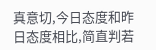真意切,今日态度和昨日态度相比,简直判若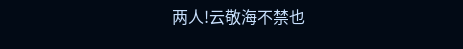两人!云敬海不禁也